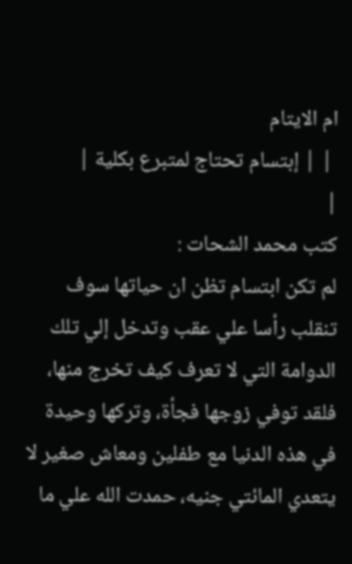ام الايتام
 | | إبتسام تحتاج لمتبرع بكلية |
|
كتب محمد الشحات :
لم تكن ابتسام تظن ان حياتها سوف تنقلب رأسا علي عقب وتدخل إلي تلك الدوامة التي لا تعرف كيف تخرج منها، فلقد توفي زوجها فجأة، وتركها وحيدة في هذه الدنيا مع طفلين ومعاش صغير لا يتعدي المائتي جنيه، حمدت الله علي ما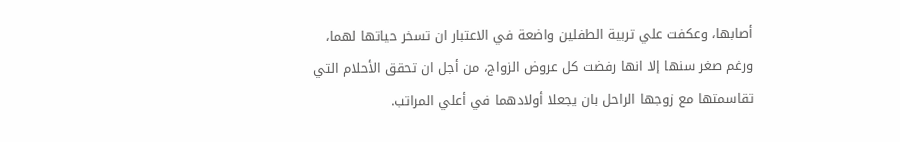أصابها، وعكفت علي تربية الطفلين واضعة في الاعتبار ان تسخر حياتها لهما، ورغم صغر سنها إلا انها رفضت كل عروض الزواج، من أجل ان تحقق الأحلام التي تقاسمتها مع زوجها الراحل بان يجعلا أولادهما في أعلي المراتب.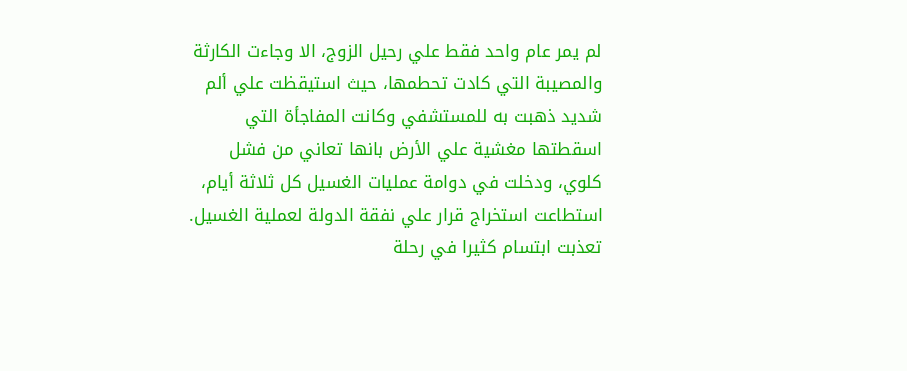لم يمر عام واحد فقط علي رحيل الزوج، الا وجاءت الكارثة والمصيبة التي كادت تحطمها، حيث استيقظت علي ألم شديد ذهبت به للمستشفي وكانت المفاجأة التي اسقطتها مغشية علي الأرض بانها تعاني من فشل كلوي، ودخلت في دوامة عمليات الغسيل كل ثلاثة أيام، استطاعت استخراج قرار علي نفقة الدولة لعملية الغسيل.
تعذبت ابتسام كثيرا في رحلة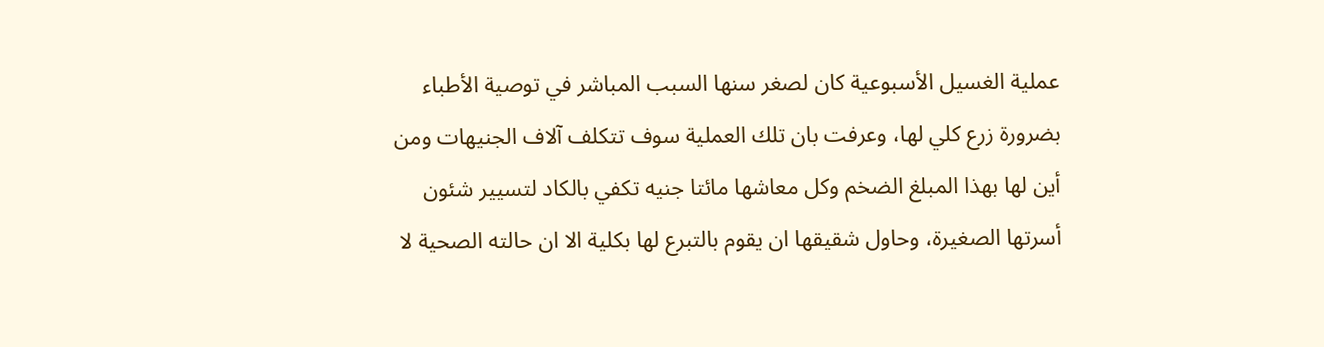عملية الغسيل الأسبوعية كان لصغر سنها السبب المباشر في توصية الأطباء بضرورة زرع كلي لها، وعرفت بان تلك العملية سوف تتكلف آلاف الجنيهات ومن أين لها بهذا المبلغ الضخم وكل معاشها مائتا جنيه تكفي بالكاد لتسيير شئون أسرتها الصغيرة، وحاول شقيقها ان يقوم بالتبرع لها بكلية الا ان حالته الصحية لا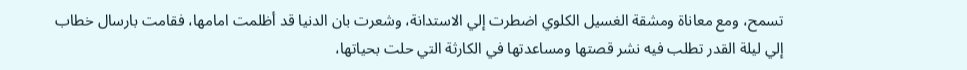تسمح، ومع معاناة ومشقة الغسيل الكلوي اضطرت إلي الاستدانة، وشعرت بان الدنيا قد أظلمت امامها، فقامت بارسال خطاب إلي ليلة القدر تطلب فيه نشر قصتها ومساعدتها في الكارثة التي حلت بحياتها،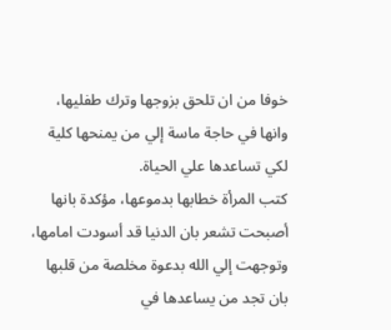خوفا من ان تلحق بزوجها وترك طفليها، وانها في حاجة ماسة إلي من يمنحها كلية لكي تساعدها علي الحياة.
كتب المرأة خطابها بدموعها، مؤكدة بانها أصبحت تشعر بان الدنيا قد أسودت امامها، وتوجهت إلي الله بدعوة مخلصة من قلبها بان تجد من يساعدها في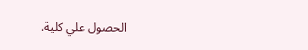الحصول علي كلية.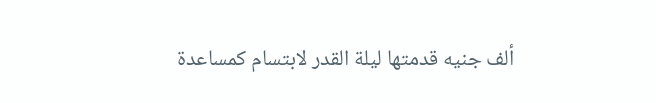ألف جنيه قدمتها ليلة القدر لابتسام كمساعدة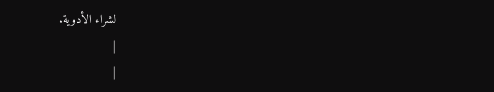لشراء الأدوية.
|
|